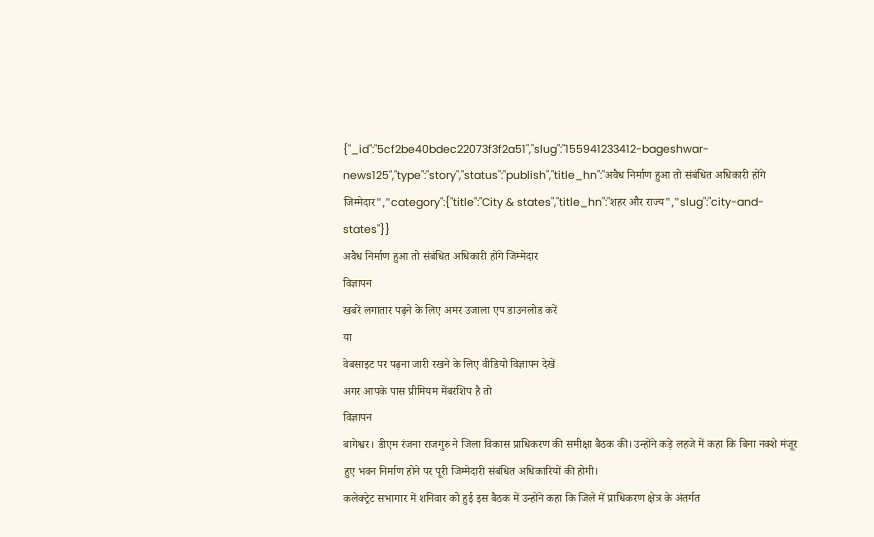{"_id":"5cf2be40bdec22073f3f2a51","slug":"155941233412-bageshwar-news125","type":"story","status":"publish","title_hn":"अवैध निर्माण हुआ तो संबंधित अधिकारी होंगे जिम्मेदार","category":{"title":"City & states","title_hn":"शहर और राज्य","slug":"city-and-states"}}
अवैध निर्माण हुआ तो संबंधित अधिकारी होंगे जिम्मेदार
विज्ञापन
खबरें लगातार पढ़ने के लिए अमर उजाला एप डाउनलोड करें
या
वेबसाइट पर पढ़ना जारी रखने के लिए वीडियो विज्ञापन देखें
अगर आपके पास प्रीमियम मेंबरशिप है तो
विज्ञापन
बागेश्वर। डीएम रंजना राजगुरु ने जिला विकास प्राधिकरण की समीक्षा बैठक की। उन्होंने कड़े लहजे में कहा कि बिना नक्शे मंजूर हुए भवन निर्माण होने पर पूरी जिम्मेदारी संबंधित अधिकारियों की होगी।
कलेक्ट्रेट सभागार में शनिवार को हुई इस बैठक में उन्होंने कहा कि जिले में प्राधिकरण क्षेत्र के अंतर्गत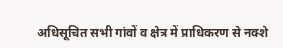अधिसूचित सभी गांवों व क्षेत्र में प्राधिकरण से नक्शे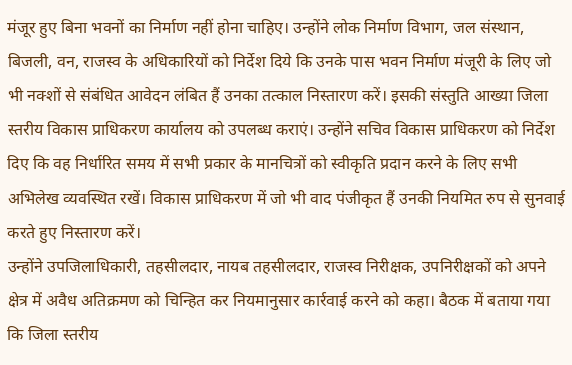मंजूर हुए बिना भवनों का निर्माण नहीं होना चाहिए। उन्होंने लोक निर्माण विभाग, जल संस्थान, बिजली, वन, राजस्व के अधिकारियों को निर्देश दिये कि उनके पास भवन निर्माण मंजूरी के लिए जो भी नक्शों से संबंधित आवेदन लंबित हैं उनका तत्काल निस्तारण करें। इसकी संस्तुति आख्या जिला स्तरीय विकास प्राधिकरण कार्यालय को उपलब्ध कराएं। उन्होंने सचिव विकास प्राधिकरण को निर्देश दिए कि वह निर्धारित समय में सभी प्रकार के मानचित्रों को स्वीकृति प्रदान करने के लिए सभी अभिलेख व्यवस्थित रखें। विकास प्राधिकरण में जो भी वाद पंजीकृत हैं उनकी नियमित रुप से सुनवाई करते हुए निस्तारण करें।
उन्होंने उपजिलाधिकारी, तहसीलदार, नायब तहसीलदार, राजस्व निरीक्षक, उपनिरीक्षकों को अपने क्षेत्र में अवैध अतिक्रमण को चिन्हित कर नियमानुसार कार्रवाई करने को कहा। बैठक में बताया गया कि जिला स्तरीय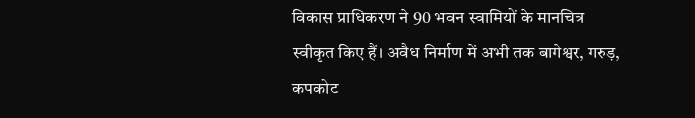विकास प्राधिकरण ने 90 भवन स्वामियों के मानचित्र स्वीकृत किए हैं। अवैध निर्माण में अभी तक बागेश्वर, गरुड़, कपकोट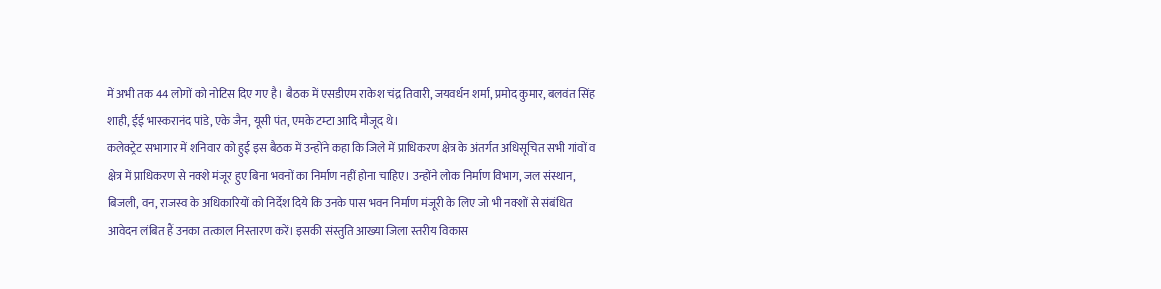में अभी तक 44 लोगों को नोटिस दिए गए है। बैठक में एसडीएम राकेश चंद्र तिवारी, जयवर्धन शर्मा, प्रमोद कुमार, बलवंत सिंह शाही, ईई भास्करानंद पांडे, एके जैन, यूसी पंत, एमके टम्टा आदि मौजूद थे।
कलेक्ट्रेट सभागार में शनिवार को हुई इस बैठक में उन्होंने कहा कि जिले में प्राधिकरण क्षेत्र के अंतर्गत अधिसूचित सभी गांवों व क्षेत्र में प्राधिकरण से नक्शे मंजूर हुए बिना भवनों का निर्माण नहीं होना चाहिए। उन्होंने लोक निर्माण विभाग, जल संस्थान, बिजली, वन, राजस्व के अधिकारियों को निर्देश दिये कि उनके पास भवन निर्माण मंजूरी के लिए जो भी नक्शों से संबंधित आवेदन लंबित हैं उनका तत्काल निस्तारण करें। इसकी संस्तुति आख्या जिला स्तरीय विकास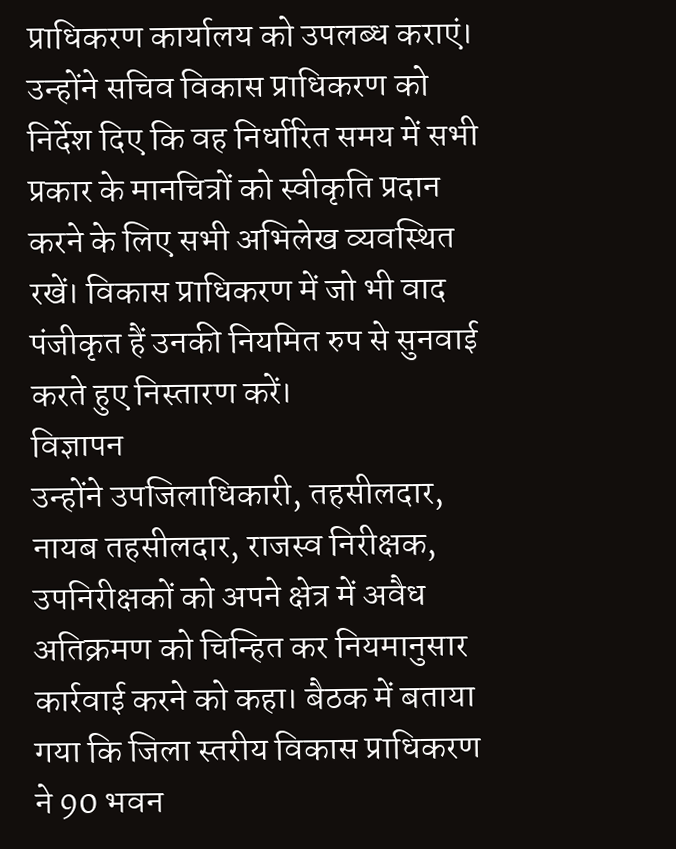प्राधिकरण कार्यालय को उपलब्ध कराएं। उन्होंने सचिव विकास प्राधिकरण को निर्देश दिए कि वह निर्धारित समय में सभी प्रकार के मानचित्रों को स्वीकृति प्रदान करने के लिए सभी अभिलेख व्यवस्थित रखें। विकास प्राधिकरण में जो भी वाद पंजीकृत हैं उनकी नियमित रुप से सुनवाई करते हुए निस्तारण करें।
विज्ञापन
उन्होंने उपजिलाधिकारी, तहसीलदार, नायब तहसीलदार, राजस्व निरीक्षक, उपनिरीक्षकों को अपने क्षेत्र में अवैध अतिक्रमण को चिन्हित कर नियमानुसार कार्रवाई करने को कहा। बैठक में बताया गया कि जिला स्तरीय विकास प्राधिकरण ने 90 भवन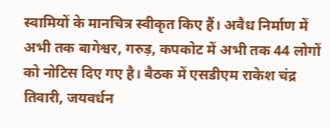स्वामियों के मानचित्र स्वीकृत किए हैं। अवैध निर्माण में अभी तक बागेश्वर, गरुड़, कपकोट में अभी तक 44 लोगों को नोटिस दिए गए है। बैठक में एसडीएम राकेश चंद्र तिवारी, जयवर्धन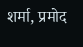शर्मा, प्रमोद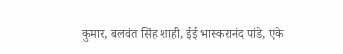कुमार, बलवंत सिंह शाही, ईई भास्करानंद पांडे, एके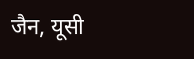जैन, यूसी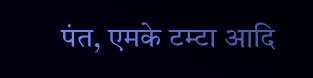पंत, एमके टम्टा आदि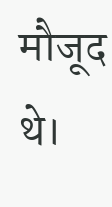मौजूद थे।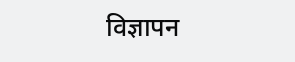विज्ञापन